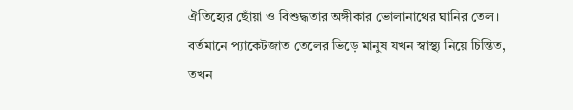ঐতিহ্যের ছোঁয়া ও বিশুদ্ধতার অঙ্গীকার ভোলানাথের ঘানির তেল। বর্তমানে প্যাকেটজাত তেলের ভিড়ে মানুষ যখন স্বাস্থ্য নিয়ে চিন্তিত, তখন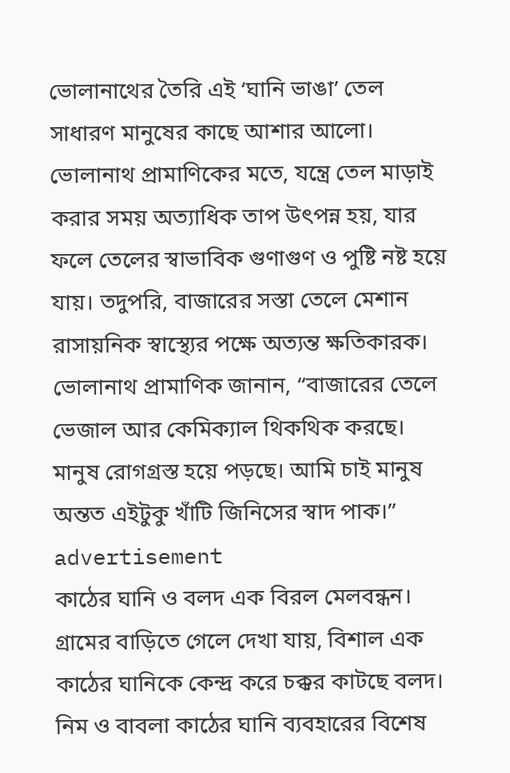ভোলানাথের তৈরি এই ‘ঘানি ভাঙা’ তেল সাধারণ মানুষের কাছে আশার আলো। ভোলানাথ প্রামাণিকের মতে, যন্ত্রে তেল মাড়াই করার সময় অত্যাধিক তাপ উৎপন্ন হয়, যার ফলে তেলের স্বাভাবিক গুণাগুণ ও পুষ্টি নষ্ট হয়ে যায়। তদুপরি, বাজারের সস্তা তেলে মেশান রাসায়নিক স্বাস্থ্যের পক্ষে অত্যন্ত ক্ষতিকারক। ভোলানাথ প্রামাণিক জানান, “বাজারের তেলে ভেজাল আর কেমিক্যাল থিকথিক করছে। মানুষ রোগগ্রস্ত হয়ে পড়ছে। আমি চাই মানুষ অন্তত এইটুকু খাঁটি জিনিসের স্বাদ পাক।”
advertisement
কাঠের ঘানি ও বলদ এক বিরল মেলবন্ধন। গ্রামের বাড়িতে গেলে দেখা যায়, বিশাল এক কাঠের ঘানিকে কেন্দ্র করে চক্কর কাটছে বলদ। নিম ও বাবলা কাঠের ঘানি ব্যবহারের বিশেষ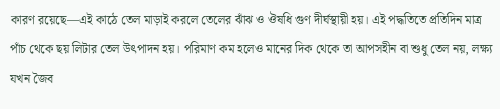কারণ রয়েছে—এই কাঠে তেল মাড়াই করলে তেলের ঝাঁঝ ও ঔষধি গুণ দীর্ঘস্থায়ী হয়। এই পদ্ধতিতে প্রতিদিন মাত্র পাঁচ থেকে ছয় লিটার তেল উৎপাদন হয়। পরিমাণ কম হলেও মানের দিক থেকে তা আপসহীন বা শুধু তেল নয়, লক্ষ্য যখন জৈব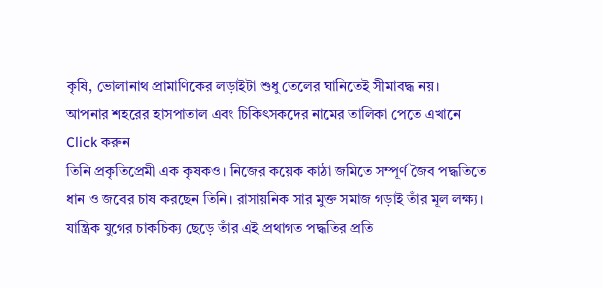কৃষি, ভোলানাথ প্রামাণিকের লড়াইটা শুধু তেলের ঘানিতেই সীমাবদ্ধ নয়।
আপনার শহরের হাসপাতাল এবং চিকিৎসকদের নামের তালিকা পেতে এখানে Click করুন
তিনি প্রকৃতিপ্রেমী এক কৃষকও। নিজের কয়েক কাঠা জমিতে সম্পূর্ণ জৈব পদ্ধতিতে ধান ও জবের চাষ করছেন তিনি। রাসায়নিক সার মুক্ত সমাজ গড়াই তাঁর মূল লক্ষ্য। যান্ত্রিক যুগের চাকচিক্য ছেড়ে তাঁর এই প্রথাগত পদ্ধতির প্রতি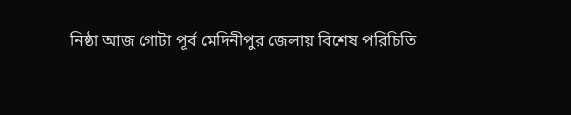নিষ্ঠা আজ গোটা পূর্ব মেদিনীপুর জেলায় বিশেষ পরিচিতি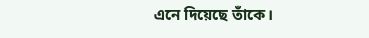এনে দিয়েছে তাঁকে।